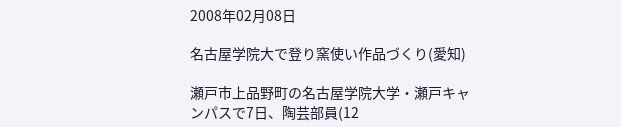2008年02月08日

名古屋学院大で登り窯使い作品づくり(愛知)

瀬戸市上品野町の名古屋学院大学・瀬戸キャンパスで7日、陶芸部員(12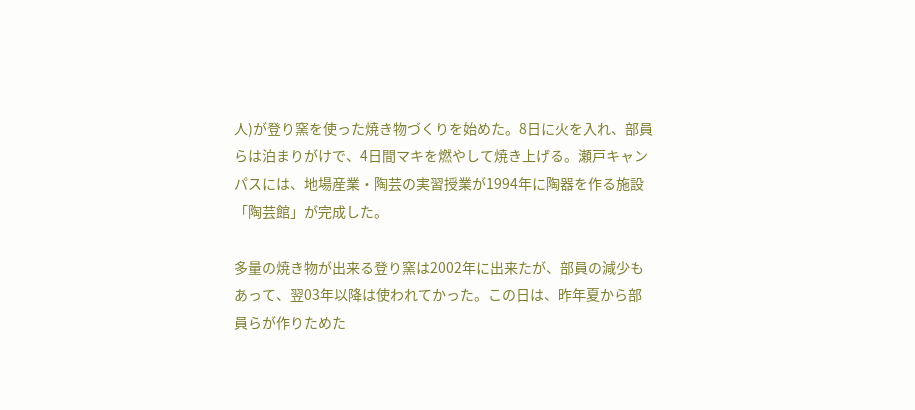人)が登り窯を使った焼き物づくりを始めた。8日に火を入れ、部員らは泊まりがけで、4日間マキを燃やして焼き上げる。瀬戸キャンパスには、地場産業・陶芸の実習授業が1994年に陶器を作る施設「陶芸館」が完成した。

多量の焼き物が出来る登り窯は2002年に出来たが、部員の減少もあって、翌03年以降は使われてかった。この日は、昨年夏から部員らが作りためた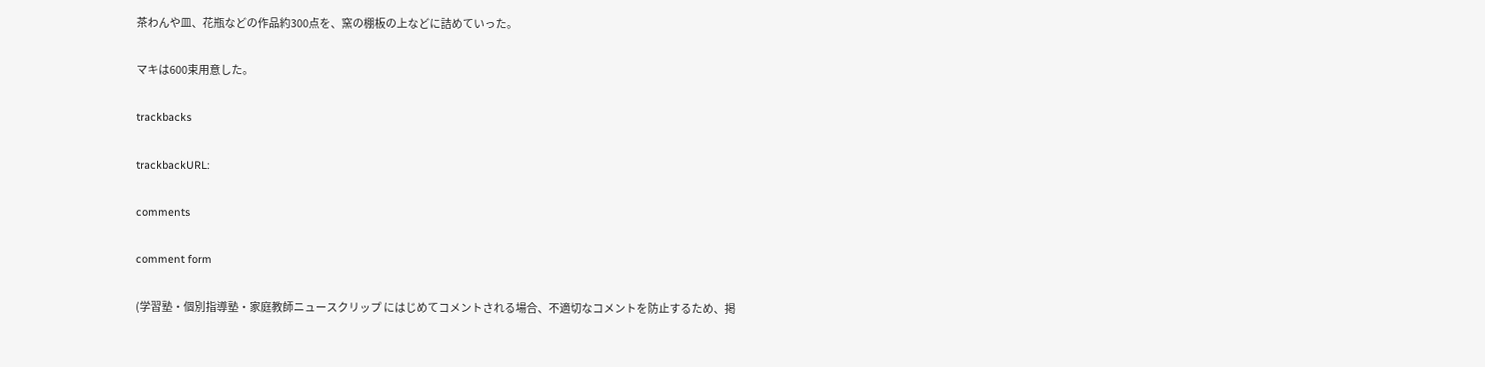茶わんや皿、花瓶などの作品約300点を、窯の棚板の上などに詰めていった。

マキは600束用意した。

trackbacks

trackbackURL:

comments

comment form

(学習塾・個別指導塾・家庭教師ニュースクリップ にはじめてコメントされる場合、不適切なコメントを防止するため、掲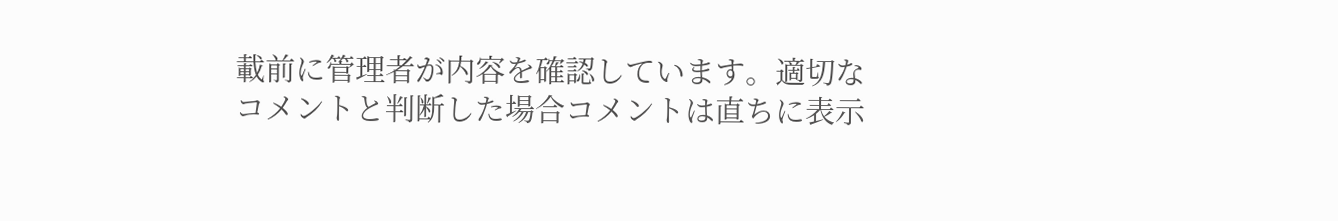載前に管理者が内容を確認しています。適切なコメントと判断した場合コメントは直ちに表示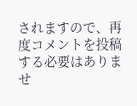されますので、再度コメントを投稿する必要はありませ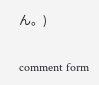ん。)

comment form